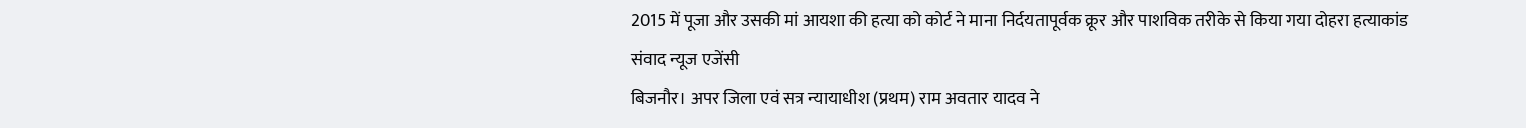2015 में पूजा और उसकी मां आयशा की हत्या को कोर्ट ने माना निर्दयतापूर्वक क्रूर और पाशविक तरीके से किया गया दोहरा हत्याकांड
संवाद न्यूज एजेंसी
बिजनौर। अपर जिला एवं सत्र न्यायाधीश (प्रथम) राम अवतार यादव ने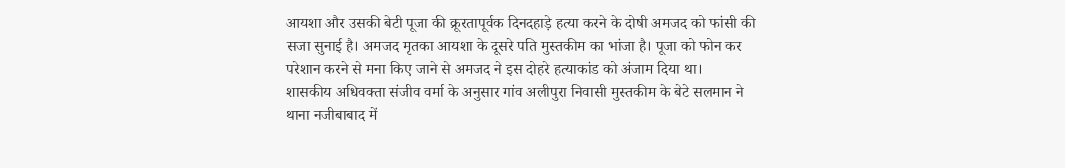आयशा और उसकी बेटी पूजा की क्रूरतापूर्वक दिनदहाड़े हत्या करने के दोषी अमजद को फांसी की सजा सुनाई है। अमजद मृतका आयशा के दूसरे पति मुस्तकीम का भांजा है। पूजा को फोन कर परेशान करने से मना किए जाने से अमजद ने इस दोहरे हत्याकांड को अंजाम दिया था।
शासकीय अधिवक्ता संजीव वर्मा के अनुसार गांव अलीपुरा निवासी मुस्तकीम के बेटे सलमान ने थाना नजीबाबाद में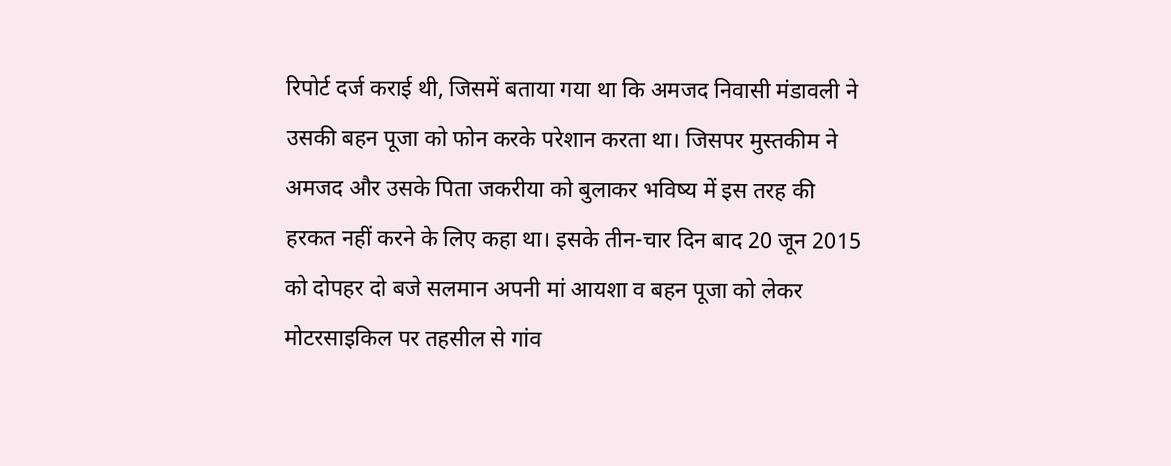रिपोर्ट दर्ज कराई थी, जिसमें बताया गया था कि अमजद निवासी मंडावली ने उसकी बहन पूजा को फोन करके परेशान करता था। जिसपर मुस्तकीम ने अमजद और उसके पिता जकरीया को बुलाकर भविष्य में इस तरह की हरकत नहीं करने के लिए कहा था। इसके तीन-चार दिन बाद 20 जून 2015 को दोपहर दो बजे सलमान अपनी मां आयशा व बहन पूजा को लेकर मोटरसाइकिल पर तहसील से गांव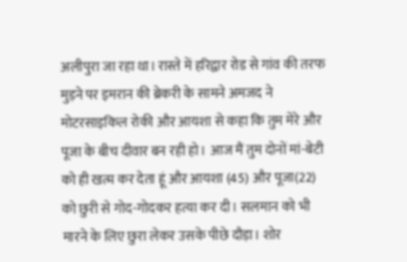अलीपुरा जा रहा था। रास्ते में हरिद्वार रोड से गांव की तरफ मुड़ने पर इमरान की ब्रेकरी के सामने अमजद ने मोटरसाइकिल रोकी और आयशा से कहा कि तुम मेरे और पूजा के बीच दीवार बन रही हो। आज मैं तुम दोनों मां-बेटी को ही खत्म कर देता हूं और आयशा (45) और पूजा(22) को छुरी से गोद-गोदकर हत्या कर दी। सलमान को भी मारने के लिए छुरा लेकर उसके पीछे दौड़ा। शोर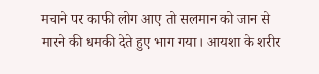मचाने पर काफी लोग आए तो सलमान को जान से मारने की धमकी देते हुए भाग गया। आयशा के शरीर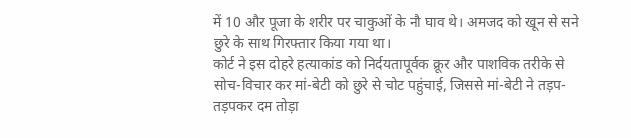में 10 और पूजा के शरीर पर चाकुओं के नौ घाव थे। अमजद को खून से सने छुरे के साथ गिरफ्तार किया गया था।
कोर्ट ने इस दोहरे हत्याकांड को निर्दयतापूर्वक क्रूर और पाशविक तरीके से सोच-विचार कर मां-बेटी को छुरे से चोट पहुंचाई, जिससे मां-बेटी ने तड़प-तड़पकर दम तोड़ा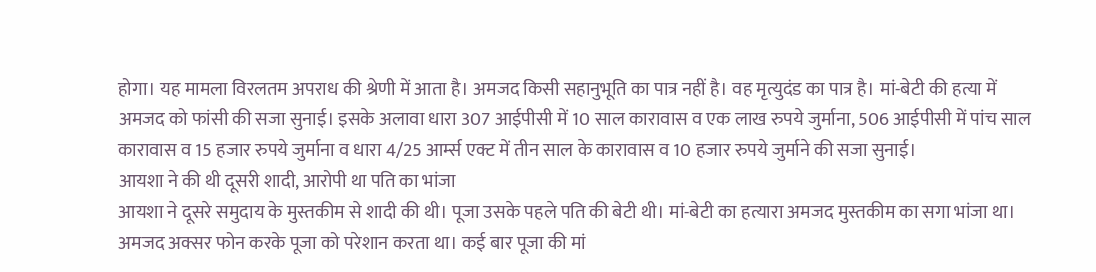होगा। यह मामला विरलतम अपराध की श्रेणी में आता है। अमजद किसी सहानुभूति का पात्र नहीं है। वह मृत्युदंड का पात्र है। मां-बेटी की हत्या में अमजद को फांसी की सजा सुनाई। इसके अलावा धारा 307 आईपीसी में 10 साल कारावास व एक लाख रुपये जुर्माना, 506 आईपीसी में पांच साल कारावास व 15 हजार रुपये जुर्माना व धारा 4/25 आर्म्स एक्ट में तीन साल के कारावास व 10 हजार रुपये जुर्माने की सजा सुनाई।
आयशा ने की थी दूसरी शादी, आरोपी था पति का भांजा
आयशा ने दूसरे समुदाय के मुस्तकीम से शादी की थी। पूजा उसके पहले पति की बेटी थी। मां-बेटी का हत्यारा अमजद मुस्तकीम का सगा भांजा था। अमजद अक्सर फोन करके पूजा को परेशान करता था। कई बार पूजा की मां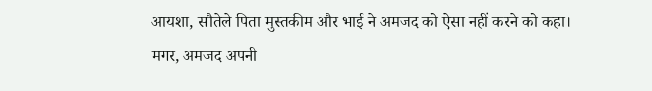आयशा, सौतेले पिता मुस्तकीम और भाई ने अमजद को ऐसा नहीं करने को कहा। मगर, अमजद अपनी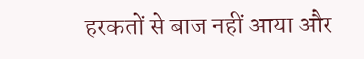हरकतों से बाज नहीं आया और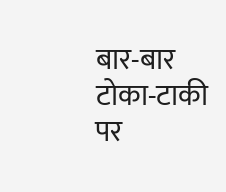बार-बार टोका-टाकी पर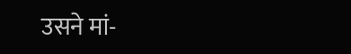उसने मां-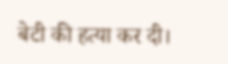बेटी की हत्या कर दी।